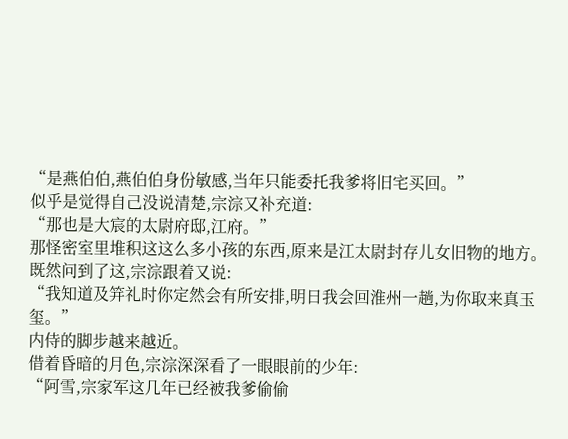“是燕伯伯,燕伯伯身份敏感,当年只能委托我爹将旧宅买回。”
似乎是觉得自己没说清楚,宗淙又补充道:
“那也是大宸的太尉府邸,江府。”
那怪密室里堆积这这么多小孩的东西,原来是江太尉封存儿女旧物的地方。
既然问到了这,宗淙跟着又说:
“我知道及笄礼时你定然会有所安排,明日我会回淮州一趟,为你取来真玉玺。”
内侍的脚步越来越近。
借着昏暗的月色,宗淙深深看了一眼眼前的少年:
“阿雪,宗家军这几年已经被我爹偷偷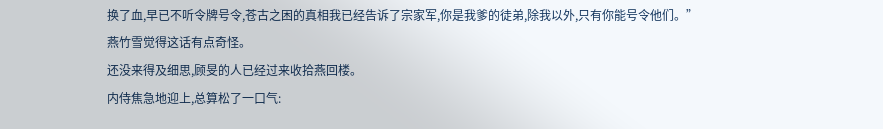换了血,早已不听令牌号令,苍古之困的真相我已经告诉了宗家军,你是我爹的徒弟,除我以外,只有你能号令他们。”
燕竹雪觉得这话有点奇怪。
还没来得及细思,顾旻的人已经过来收拾燕回楼。
内侍焦急地迎上,总算松了一口气: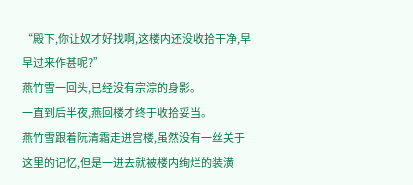“殿下,你让奴才好找啊,这楼内还没收拾干净,早早过来作甚呢?”
燕竹雪一回头,已经没有宗淙的身影。
一直到后半夜,燕回楼才终于收拾妥当。
燕竹雪跟着阮清霜走进宫楼,虽然没有一丝关于这里的记忆,但是一进去就被楼内绚烂的装潢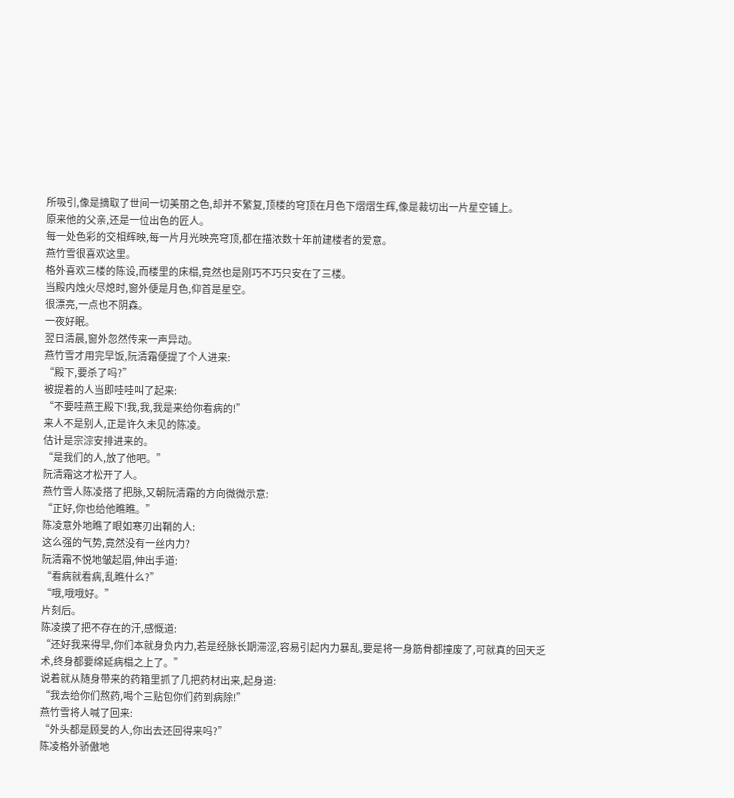所吸引,像是摘取了世间一切美丽之色,却并不繁复,顶楼的穹顶在月色下熠熠生辉,像是裁切出一片星空铺上。
原来他的父亲,还是一位出色的匠人。
每一处色彩的交相辉映,每一片月光映亮穹顶,都在描浓数十年前建楼者的爱意。
燕竹雪很喜欢这里。
格外喜欢三楼的陈设,而楼里的床榻,竟然也是刚巧不巧只安在了三楼。
当殿内烛火尽熄时,窗外便是月色,仰首是星空。
很漂亮,一点也不阴森。
一夜好眠。
翌日清晨,窗外忽然传来一声异动。
燕竹雪才用完早饭,阮清霜便提了个人进来:
“殿下,要杀了吗?”
被提着的人当即哇哇叫了起来:
“不要哇燕王殿下!我,我,我是来给你看病的!”
来人不是别人,正是许久未见的陈凌。
估计是宗淙安排进来的。
“是我们的人,放了他吧。”
阮清霜这才松开了人。
燕竹雪人陈凌搭了把脉,又朝阮清霜的方向微微示意:
“正好,你也给他瞧瞧。”
陈凌意外地瞧了眼如寒刃出鞘的人:
这么强的气势,竟然没有一丝内力?
阮清霜不悦地皱起眉,伸出手道:
“看病就看病,乱瞧什么?”
“哦,哦哦好。”
片刻后。
陈凌摸了把不存在的汗,感慨道:
“还好我来得早,你们本就身负内力,若是经脉长期滞涩,容易引起内力暴乱,要是将一身筋骨都撞废了,可就真的回天乏术,终身都要绵延病榻之上了。”
说着就从随身带来的药箱里抓了几把药材出来,起身道:
“我去给你们熬药,喝个三贴包你们药到病除!”
燕竹雪将人喊了回来:
“外头都是顾旻的人,你出去还回得来吗?”
陈凌格外骄傲地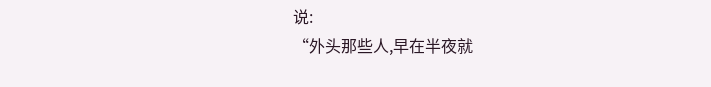说:
“外头那些人,早在半夜就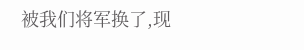被我们将军换了,现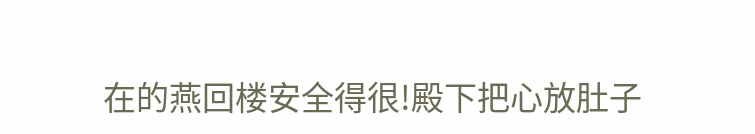在的燕回楼安全得很!殿下把心放肚子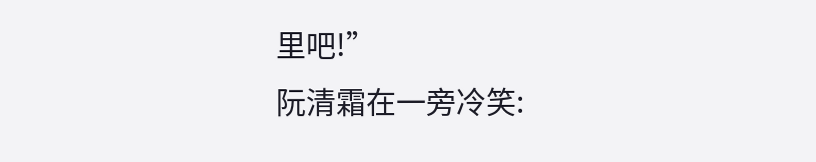里吧!”
阮清霜在一旁冷笑: